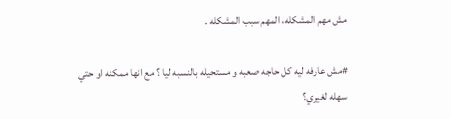مش مهم المشكله، المهم سبب المشكله .

#مش عارفه ليه كل حاجه صعبه و مستحيله بالنسبه ليا ؟ مع انها ممكنه او حتي سهله لغيري؟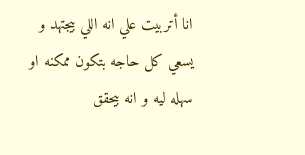انا أتربيت علي انه اللي بيجتهد و يسعي كل حاجه بتكون ممكنه او سهله ليه و انه بيحقق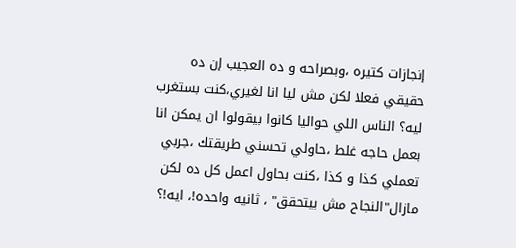إنجازات كتيره ،وبصراحه و ده العجيب إن ده حقيقي فعلا لكن مش ليا انا لغيري،كنت بستغرب ليه؟ الناس اللي حواليا كانوا بيقولوا ان يمكن انا بعمل حاجه غلط ،حاولي تحسني طريقتك ،جربي تعملي كذا و كذا ،كنت بحاول اعمل كل ده لكن مازال"النجاح مش بيتحقق" ، ثانيه واحده!، ايه!؟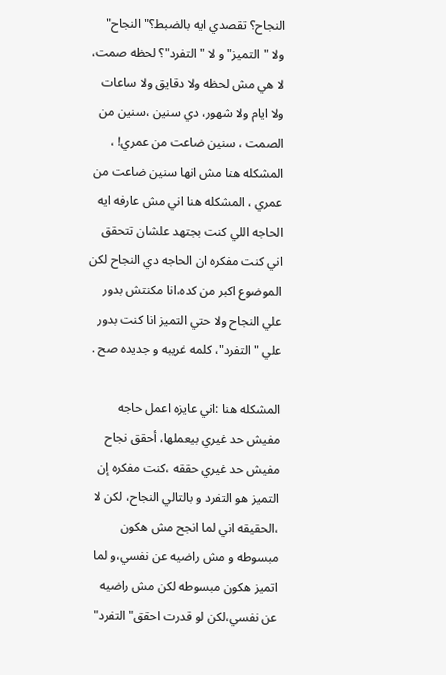النجاح؟ تقصدي ايه بالضبط؟" النجاح" ولا "التميز" و لا "التفرد"؟ لحظه صمت، لا هي مش لحظه ولا دقايق ولا ساعات ولا ايام ولا شهور، دي سنين ،سنين من الصمت ، سنين ضاعت من عمري! ، المشكله هنا مش انها سنين ضاعت من عمري ، المشكله هنا اني مش عارفه ايه الحاجه اللي كنت بجتهد علشان تتحقق اني كنت مفكره ان الحاجه دي النجاح لكن الموضوع اكبر من كده،انا مكنتش بدور علي النجاح ولا حتي التميز انا كنت بدور علي " التفرد"، كلمه غريبه و جديده صح .

المشكله هنا :اني عايزه اعمل حاجه مفيش حد غيري بيعملها، أحقق نجاح مفيش حد غيري حققه ،كنت مفكره إن التميز هو التفرد و بالتالي النجاح، لكن لا ،الحقيقه اني لما انجح مش هكون مبسوطه و مش راضيه عن نفسي،و لما اتميز هكون مبسوطه لكن مش راضيه عن نفسي،لكن لو قدرت احقق" التفرد"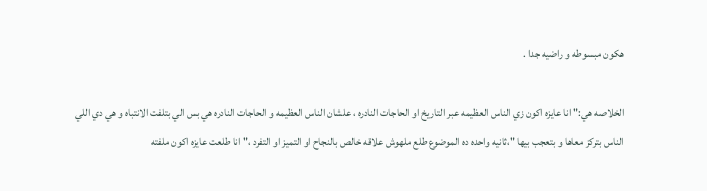هكون مبسوطه و راضيه جدا .

الخلاصه هي:" انا عايزه اكون زي الناس العظيمه عبر التاريخ او الحاجات النادره ، علشان الناس العظيمه و الحاجات النادره هي بس الي بتلفت الانتباه و هي دي اللي الناس بتركز معاها و بتعجب بيها "،ثانيه واحده ده الموضوع طلع ملهوش علاقه خالص بالنجاح او التميز او التفرد ،"انا طلعت عايزه اكون ملفته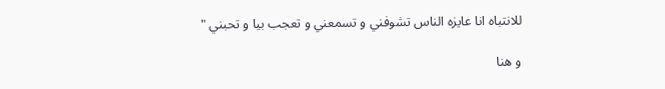للانتباه انا عايزه الناس تشوفني و تسمعني و تعجب بيا و تحبني "

و هنا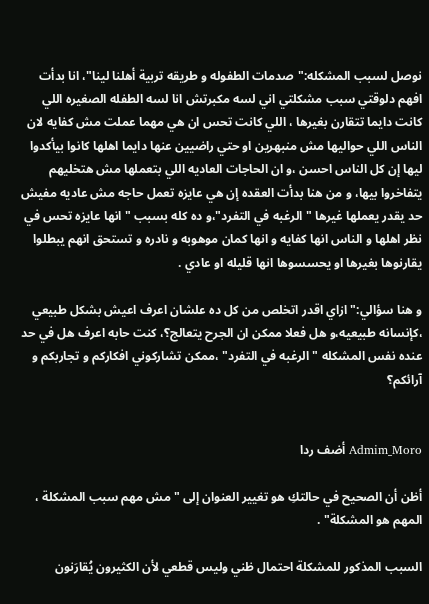نوصل لسبب المشكله:"صدمات الطفوله و طريقه تربية أهلنا لينا"، انا بدأت افهم دلوقتي سبب مشكلتي اني لسه مكبرتش انا لسه الطفله الصغيره اللي كانت دايما تتقارن بغيرها ، اللي كانت تحس ان هي مهما عملت مش كفايه لان الناس اللي حواليها مش منبهرين او حتي راضيين عنها دايما اهلها كانوا بيأكدوا ليها إن كل الناس احسن ،و ان الحاجات العاديه اللي بتعملها مش هتخليهم يتفاخروا بيها، و من هنا بدأت العقده إن هي عايزه تعمل حاجه مش عاديه مفيش حد يقدر يعملها غيرها " الرغبه في التفرد"،و ده كله بسبب "انها عايزه تحس في نظر اهلها و الناس انها كفايه و انها كمان موهوبه و نادره و تستحق انهم يبطلوا يقارنوها بغيرها او يحسسوها انها قليله او عادي .

و هنا سؤالي:" ازاي اقدر اتخلص من كل ده علشان اعرف اعيش بشكل طبيعي ،كإنسانه طبيعيه،و هل فعلا ممكن ان الجرح يتعالج؟، كنت حابه اعرف هل في حد عنده نفس المشكله " الرغبه في التفرد" ،ممكن تشاركوني افكاركم و تجاربكم و آرائكم؟


Admim_Moro أضف ردا

أظن أن الصحيح في حالتكِ هو تغيير العنوان إلى "مش مهم سبب المشكلة ، المهم هو المشكلة" .

السبب المذكور للمشكلة احتمال ظني وليس قطعي لأن الكثيرون يُقارَنون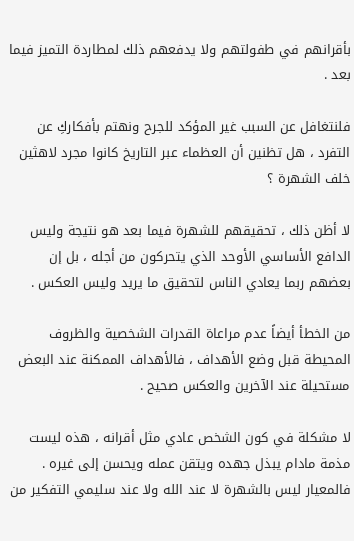بأقرانهم في طفولتهم ولا يدفعهم ذلك لمطاردة التميز فيما بعد .

فلنتغافل عن السبب غير المؤكد للجرح ونهتم بأفكاركِ عن التفرد ، هل تظنين أن العظماء عبر التاريخ كانوا مجرد لاهثين خلف الشهرة ؟

لا أظن ذلك ، تحقيقهم للشهرة فيما بعد هو نتيجة وليس الدافع الأساسي الأوحد الذي يتحركون من أجله ، بل إن بعضهم ربما يعادي الناس لتحقيق ما يريد وليس العكس .

من الخطأ أيضاً عدم مراعاة القدرات الشخصية والظروف المحيطة قبل وضع الأهداف ، فالأهداف الممكنة عند البعض مستحيلة عند الآخرين والعكس صحيح .

لا مشكلة في كون الشخص عادي مثل أقرانه ، هذه ليست مذمة مادام يبذل جهده ويتقن عمله ويحسن إلى غيره . فالمعيار ليس بالشهرة لا عند الله ولا عند سليمي التفكير من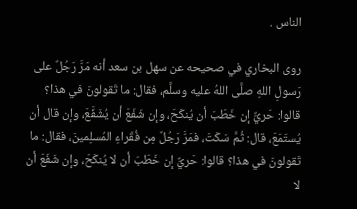الناس .

روى البخاري في صحيحه عن سهل بن سعد أنه مَرَّ رَجُلٌ على رَسولِ اللهِ صلَّى اللهُ عليه وسلَّم، فقال: ما تَقولونَ في هذا؟ قالوا: حَريٌّ إن خَطَبَ أن يُنكَحَ، وإن شَفَعَ أن يُشَفَّعَ، وإن قال أن يُستَمَعَ، قال: ثُمَّ سَكَتَ، فمَرَّ رَجُلٌ مِن فُقَراءِ المُسلِمينَ، فقال: ما تَقولونَ في هذا؟ قالوا: حَريٌّ إن خَطَبَ أن لا يُنكَحَ، وإن شَفَعَ أن لا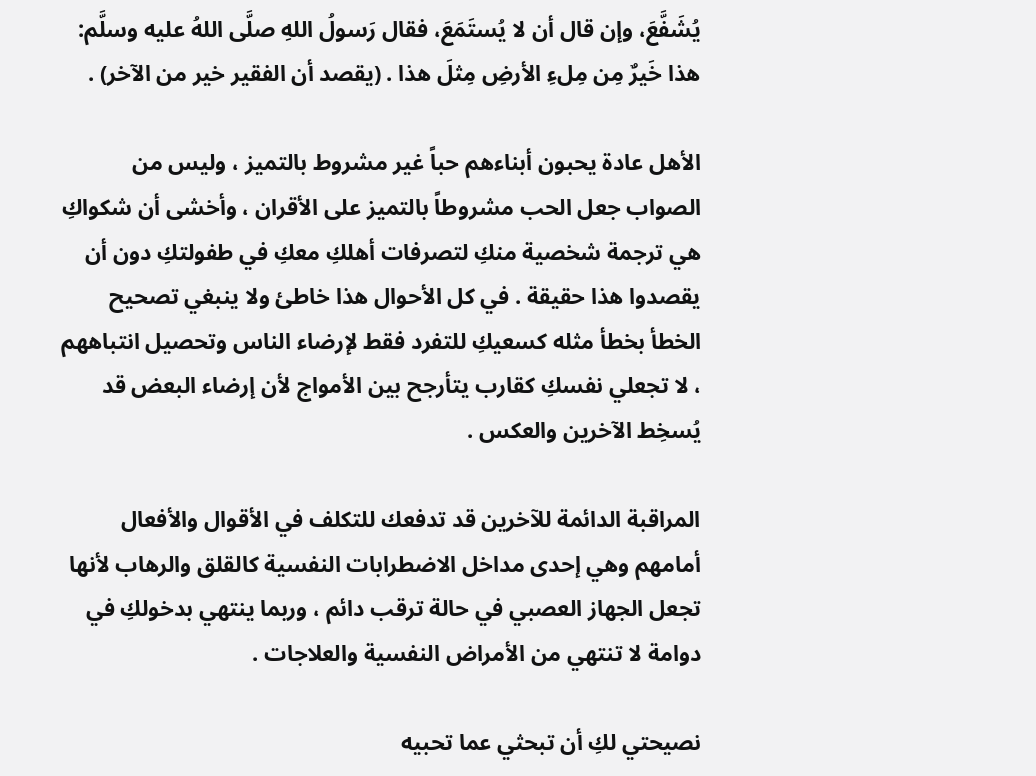يُشَفَّعَ، وإن قال أن لا يُستَمَعَ، فقال رَسولُ اللهِ صلَّى اللهُ عليه وسلَّم: هذا خَيرٌ مِن مِلءِ الأرضِ مِثلَ هذا . (يقصد أن الفقير خير من الآخر) .

الأهل عادة يحبون أبناءهم حباً غير مشروط بالتميز ، وليس من الصواب جعل الحب مشروطاً بالتميز على الأقران ، وأخشى أن شكواكِ هي ترجمة شخصية منكِ لتصرفات أهلكِ معكِ في طفولتكِ دون أن يقصدوا هذا حقيقة . في كل الأحوال هذا خاطئ ولا ينبغي تصحيح الخطأ بخطأ مثله كسعيكِ للتفرد فقط لإرضاء الناس وتحصيل انتباههم ، لا تجعلي نفسكِ كقارب يتأرجح بين الأمواج لأن إرضاء البعض قد يُسخِط الآخرين والعكس .

المراقبة الدائمة للآخرين قد تدفعك للتكلف في الأقوال والأفعال أمامهم وهي إحدى مداخل الاضطرابات النفسية كالقلق والرهاب لأنها تجعل الجهاز العصبي في حالة ترقب دائم ، وربما ينتهي بدخولكِ في دوامة لا تنتهي من الأمراض النفسية والعلاجات .

نصيحتي لكِ أن تبحثي عما تحبيه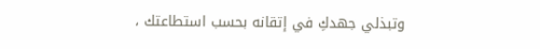وتبذلي جهدكِ في إتقانه بحسب استطاعتك ،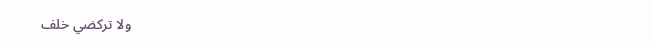ولا تركضي خلف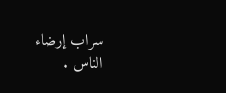سراب إرضاء الناس .